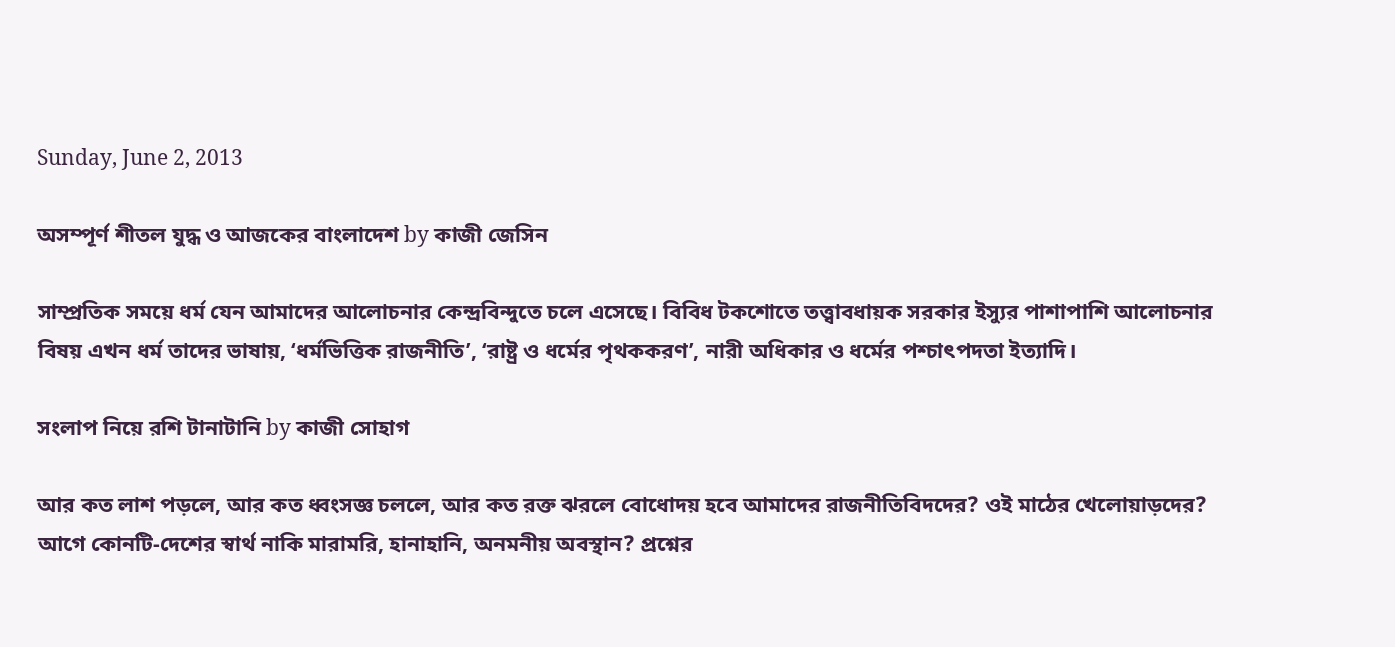Sunday, June 2, 2013

অসম্পূর্ণ শীতল যুদ্ধ ও আজকের বাংলাদেশ by কাজী জেসিন

সাম্প্রতিক সময়ে ধর্ম যেন আমাদের আলোচনার কেন্দ্রবিন্দুতে চলে এসেছে। বিবিধ টকশোতে তত্ত্বাবধায়ক সরকার ইস্যুর পাশাপাশি আলোচনার বিষয় এখন ধর্ম তাদের ভাষায়, ‘ধর্মভিত্তিক রাজনীতি’, ‘রাষ্ট্র ও ধর্মের পৃথককরণ’, নারী অধিকার ও ধর্মের পশ্চাৎপদতা ইত্যাদি।

সংলাপ নিয়ে রশি টানাটানি by কাজী সোহাগ

আর কত লাশ পড়লে, আর কত ধ্বংসজ্ঞ চললে, আর কত রক্ত ঝরলে বোধোদয় হবে আমাদের রাজনীতিবিদদের? ওই মাঠের খেলোয়াড়দের? আগে কোনটি-দেশের স্বার্থ নাকি মারামরি, হানাহানি, অনমনীয় অবস্থান? প্রশ্নের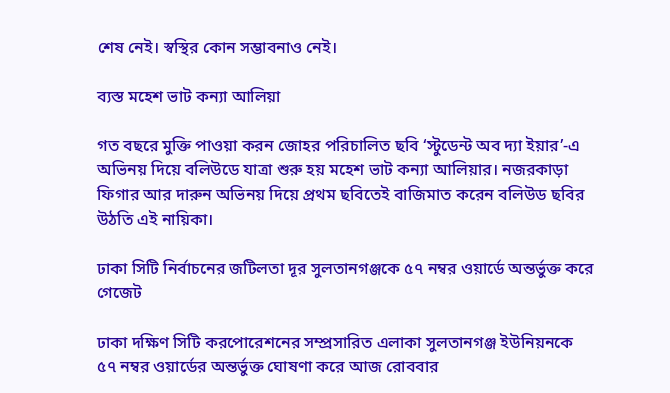শেষ নেই। স্বস্থির কোন সম্ভাবনাও নেই।

ব্যস্ত মহেশ ভাট কন্যা আলিয়া

গত বছরে মুক্তি পাওয়া করন জোহর পরিচালিত ছবি ‘স্টুডেন্ট অব দ্যা ইয়ার’-এ অভিনয় দিয়ে বলিউডে যাত্রা শুরু হয় মহেশ ভাট কন্যা আলিয়ার। নজরকাড়া ফিগার আর দারুন অভিনয় দিয়ে প্রথম ছবিতেই বাজিমাত করেন বলিউড ছবির উঠতি এই নায়িকা।

ঢাকা সিটি নির্বাচনের জটিলতা দূর সুলতানগঞ্জকে ৫৭ নম্বর ওয়ার্ডে অন্তর্ভুক্ত করে গেজেট

ঢাকা দক্ষিণ সিটি করপোরেশনের সম্প্রসারিত এলাকা সুলতানগঞ্জ ইউনিয়নকে ৫৭ নম্বর ওয়ার্ডের অন্তর্ভুক্ত ঘোষণা করে আজ রোববার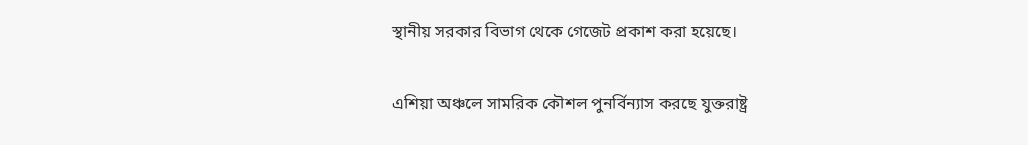স্থানীয় সরকার বিভাগ থেকে গেজেট প্রকাশ করা হয়েছে।

এশিয়া অঞ্চলে সামরিক কৌশল পুনর্বিন্যাস করছে যুক্তরাষ্ট্র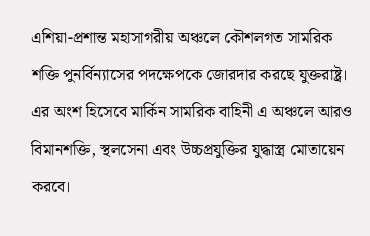এশিয়া-প্রশান্ত মহাসাগরীয় অঞ্চলে কৌশলগত সামরিক শক্তি পুনর্বিন্যাসের পদক্ষেপকে জোরদার করছে যুক্তরাষ্ট্র। এর অংশ হিসেবে মার্কিন সামরিক বাহিনী এ অঞ্চলে আরও বিমানশক্তি, স্থলসেনা এবং উচ্চপ্রযুক্তির যুদ্ধাস্ত্র মোতায়েন করবে।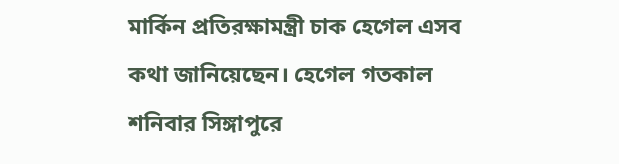মার্কিন প্রতিরক্ষামন্ত্রী চাক হেগেল এসব কথা জানিয়েছেন। হেগেল গতকাল শনিবার সিঙ্গাপুরে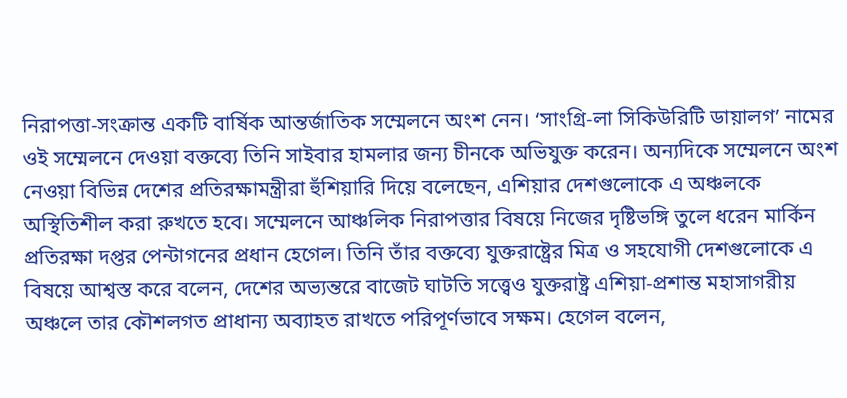নিরাপত্তা-সংক্রান্ত একটি বার্ষিক আন্তর্জাতিক সম্মেলনে অংশ নেন। ‘সাংগ্রি-লা সিকিউরিটি ডায়ালগ’ নামের ওই সম্মেলনে দেওয়া বক্তব্যে তিনি সাইবার হামলার জন্য চীনকে অভিযুক্ত করেন। অন্যদিকে সম্মেলনে অংশ নেওয়া বিভিন্ন দেশের প্রতিরক্ষামন্ত্রীরা হুঁশিয়ারি দিয়ে বলেছেন, এশিয়ার দেশগুলোকে এ অঞ্চলকে অস্থিতিশীল করা রুখতে হবে। সম্মেলনে আঞ্চলিক নিরাপত্তার বিষয়ে নিজের দৃষ্টিভঙ্গি তুলে ধরেন মার্কিন প্রতিরক্ষা দপ্তর পেন্টাগনের প্রধান হেগেল। তিনি তাঁর বক্তব্যে যুক্তরাষ্ট্রের মিত্র ও সহযোগী দেশগুলোকে এ বিষয়ে আশ্বস্ত করে বলেন, দেশের অভ্যন্তরে বাজেট ঘাটতি সত্ত্বেও যুক্তরাষ্ট্র এশিয়া-প্রশান্ত মহাসাগরীয় অঞ্চলে তার কৌশলগত প্রাধান্য অব্যাহত রাখতে পরিপূর্ণভাবে সক্ষম। হেগেল বলেন,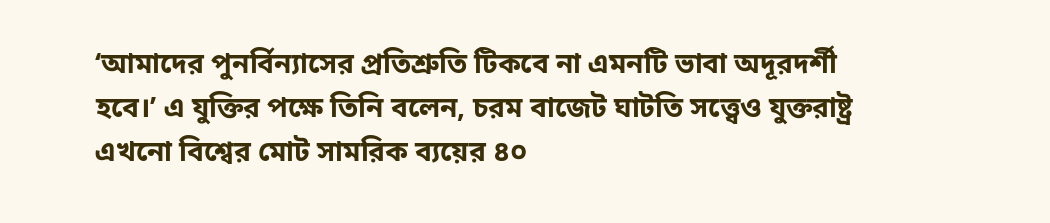‘আমাদের পুনর্বিন্যাসের প্রতিশ্রুতি টিকবে না এমনটি ভাবা অদূরদর্শী হবে।’ এ যুক্তির পক্ষে তিনি বলেন, চরম বাজেট ঘাটতি সত্ত্বেও যুক্তরাষ্ট্র এখনো বিশ্বের মোট সামরিক ব্যয়ের ৪০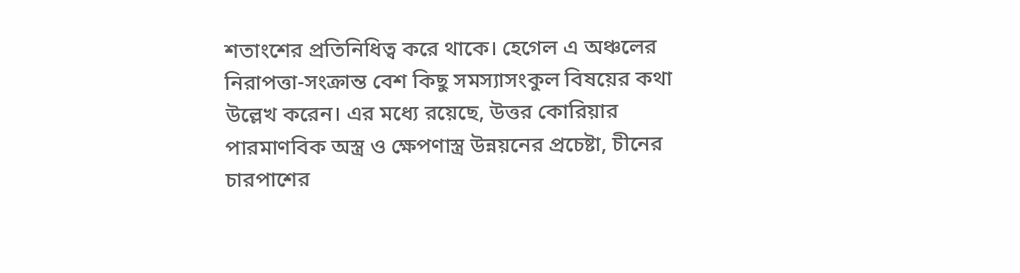শতাংশের প্রতিনিধিত্ব করে থাকে। হেগেল এ অঞ্চলের নিরাপত্তা-সংক্রান্ত বেশ কিছু সমস্যাসংকুল বিষয়ের কথা উল্লেখ করেন। এর মধ্যে রয়েছে, উত্তর কোরিয়ার পারমাণবিক অস্ত্র ও ক্ষেপণাস্ত্র উন্নয়নের প্রচেষ্টা, চীনের চারপাশের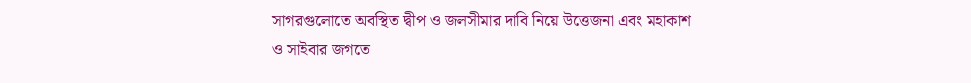সাগরগুলোতে অবস্থিত দ্বীপ ও জলসীমার দাবি নিয়ে উত্তেজনা এবং মহাকাশ ও সাইবার জগতে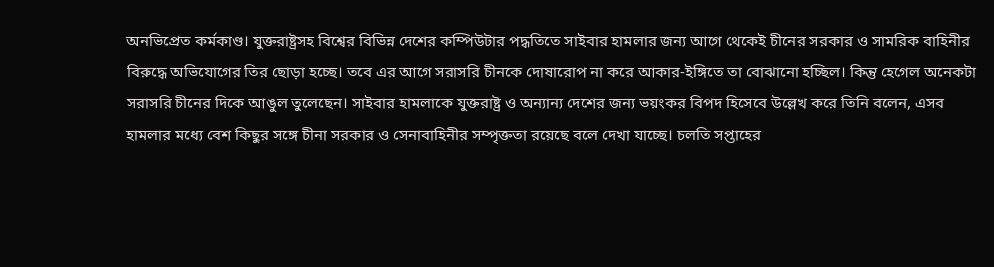অনভিপ্রেত কর্মকাণ্ড। যুক্তরাষ্ট্রসহ বিশ্বের বিভিন্ন দেশের কম্পিউটার পদ্ধতিতে সাইবার হামলার জন্য আগে থেকেই চীনের সরকার ও সামরিক বাহিনীর বিরুদ্ধে অভিযোগের তির ছোড়া হচ্ছে। তবে এর আগে সরাসরি চীনকে দোষারোপ না করে আকার-ইঙ্গিতে তা বোঝানো হচ্ছিল। কিন্তু হেগেল অনেকটা সরাসরি চীনের দিকে আঙুল তুলেছেন। সাইবার হামলাকে যুক্তরাষ্ট্র ও অন্যান্য দেশের জন্য ভয়ংকর বিপদ হিসেবে উল্লেখ করে তিনি বলেন, এসব হামলার মধ্যে বেশ কিছুর সঙ্গে চীনা সরকার ও সেনাবাহিনীর সম্পৃক্ততা রয়েছে বলে দেখা যাচ্ছে। চলতি সপ্তাহের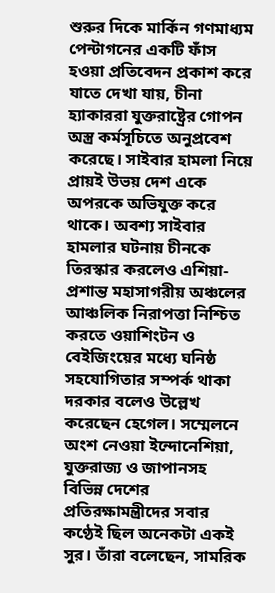শুরুর দিকে মার্কিন গণমাধ্যম পেন্টাগনের একটি ফাঁস হওয়া প্রতিবেদন প্রকাশ করে যাতে দেখা যায়, চীনা হ্যাকাররা যুক্তরাষ্ট্রের গোপন অস্ত্র কর্মসূচিতে অনুপ্রবেশ করেছে। সাইবার হামলা নিয়ে প্রায়ই উভয় দেশ একে অপরকে অভিযুক্ত করে থাকে। অবশ্য সাইবার হামলার ঘটনায় চীনকে তিরস্কার করলেও এশিয়া-প্রশান্ত মহাসাগরীয় অঞ্চলের আঞ্চলিক নিরাপত্তা নিশ্চিত করতে ওয়াশিংটন ও বেইজিংয়ের মধ্যে ঘনিষ্ঠ সহযোগিতার সম্পর্ক থাকা দরকার বলেও উল্লেখ করেছেন হেগেল। সম্মেলনে অংশ নেওয়া ইন্দোনেশিয়া, যুক্তরাজ্য ও জাপানসহ বিভিন্ন দেশের প্রতিরক্ষামন্ত্রীদের সবার কণ্ঠেই ছিল অনেকটা একই সুর। তাঁরা বলেছেন, সামরিক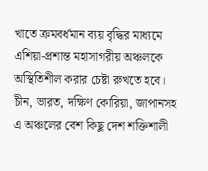খাতে ক্রমবর্ধমান ব্যয় বৃদ্ধির মাধ্যমে এশিয়া-প্রশান্ত মহাসাগরীয় অঞ্চলকে অস্থিতিশীল করার চেষ্টা রুখতে হবে। চীন, ভারত, দক্ষিণ কোরিয়া, জাপানসহ এ অঞ্চলের বেশ কিছু দেশ শক্তিশালী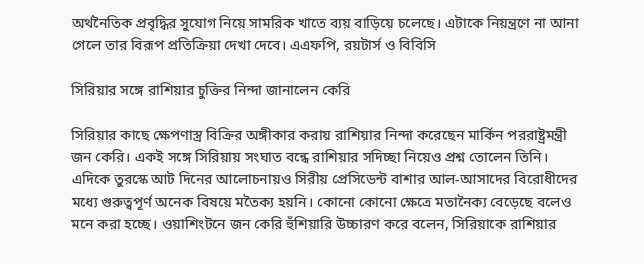অর্থনৈতিক প্রবৃদ্ধির সুযোগ নিয়ে সামরিক খাতে ব্যয় বাড়িয়ে চলেছে। এটাকে নিয়ন্ত্রণে না আনা গেলে তার বিরূপ প্রতিক্রিয়া দেখা দেবে। এএফপি, রয়টার্স ও বিবিসি

সিরিয়ার সঙ্গে রাশিয়ার চুক্তির নিন্দা জানালেন কেরি

সিরিয়ার কাছে ক্ষেপণাস্ত্র বিক্রির অঙ্গীকার করায় রাশিয়ার নিন্দা করেছেন মার্কিন পররাষ্ট্রমন্ত্রী জন কেরি। একই সঙ্গে সিরিয়ায় সংঘাত বন্ধে রাশিয়ার সদিচ্ছা নিয়েও প্রশ্ন তোলেন তিনি। এদিকে তুরস্কে আট দিনের আলোচনায়ও সিরীয় প্রেসিডেন্ট বাশার আল-আসাদের বিরোধীদের মধ্যে গুরুত্বপূর্ণ অনেক বিষয়ে মতৈক্য হয়নি। কোনো কোনো ক্ষেত্রে মতানৈক্য বেড়েছে বলেও মনে করা হচ্ছে। ওয়াশিংটনে জন কেরি হুঁশিয়ারি উচ্চারণ করে বলেন, সিরিয়াকে রাশিয়ার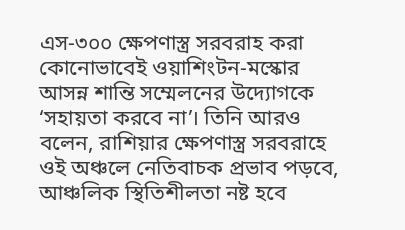এস-৩০০ ক্ষেপণাস্ত্র সরবরাহ করা কোনোভাবেই ওয়াশিংটন-মস্কোর আসন্ন শান্তি সম্মেলনের উদ্যোগকে ‘সহায়তা করবে না’। তিনি আরও বলেন, রাশিয়ার ক্ষেপণাস্ত্র সরবরাহে ওই অঞ্চলে নেতিবাচক প্রভাব পড়বে, আঞ্চলিক স্থিতিশীলতা নষ্ট হবে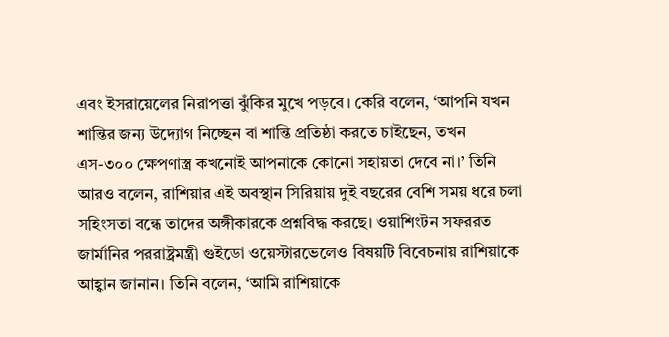এবং ইসরায়েলের নিরাপত্তা ঝুঁকির মুখে পড়বে। কেরি বলেন, ‘আপনি যখন শান্তির জন্য উদ্যোগ নিচ্ছেন বা শান্তি প্রতিষ্ঠা করতে চাইছেন, তখন এস-৩০০ ক্ষেপণাস্ত্র কখনোই আপনাকে কোনো সহায়তা দেবে না।’ তিনি আরও বলেন, রাশিয়ার এই অবস্থান সিরিয়ায় দুই বছরের বেশি সময় ধরে চলা সহিংসতা বন্ধে তাদের অঙ্গীকারকে প্রশ্নবিদ্ধ করছে। ওয়াশিংটন সফররত জার্মানির পররাষ্ট্রমন্ত্রী গুইডো ওয়েস্টারভেলেও বিষয়টি বিবেচনায় রাশিয়াকে আহ্বান জানান। তিনি বলেন, ‘আমি রাশিয়াকে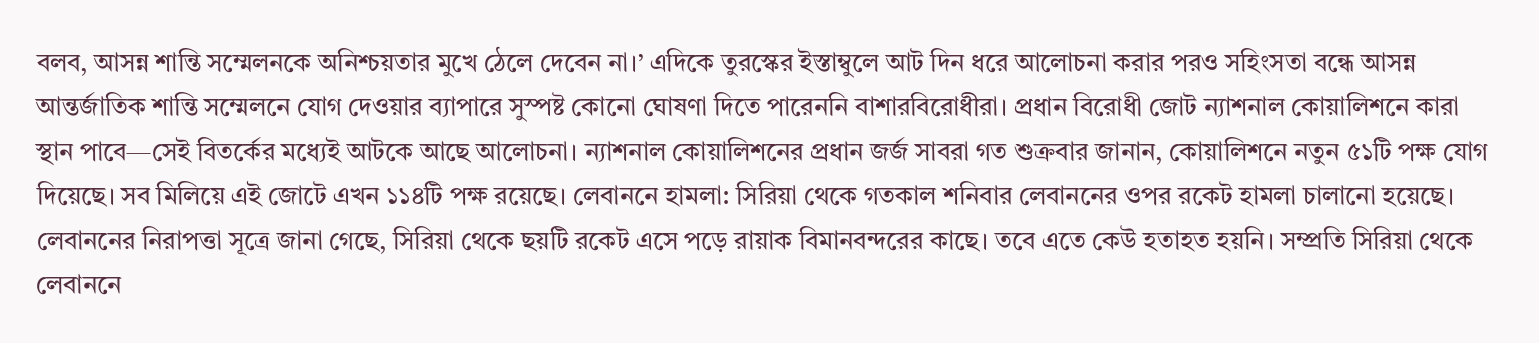বলব, আসন্ন শান্তি সম্মেলনকে অনিশ্চয়তার মুখে ঠেলে দেবেন না।’ এদিকে তুরস্কের ইস্তাম্বুলে আট দিন ধরে আলোচনা করার পরও সহিংসতা বন্ধে আসন্ন আন্তর্জাতিক শান্তি সম্মেলনে যোগ দেওয়ার ব্যাপারে সুস্পষ্ট কোনো ঘোষণা দিতে পারেননি বাশারবিরোধীরা। প্রধান বিরোধী জোট ন্যাশনাল কোয়ালিশনে কারা স্থান পাবে—সেই বিতর্কের মধ্যেই আটকে আছে আলোচনা। ন্যাশনাল কোয়ালিশনের প্রধান জর্জ সাবরা গত শুক্রবার জানান, কোয়ালিশনে নতুন ৫১টি পক্ষ যোগ দিয়েছে। সব মিলিয়ে এই জোটে এখন ১১৪টি পক্ষ রয়েছে। লেবাননে হামলা: সিরিয়া থেকে গতকাল শনিবার লেবাননের ওপর রকেট হামলা চালানো হয়েছে। লেবাননের নিরাপত্তা সূত্রে জানা গেছে, সিরিয়া থেকে ছয়টি রকেট এসে পড়ে রায়াক বিমানবন্দরের কাছে। তবে এতে কেউ হতাহত হয়নি। সম্প্রতি সিরিয়া থেকে লেবাননে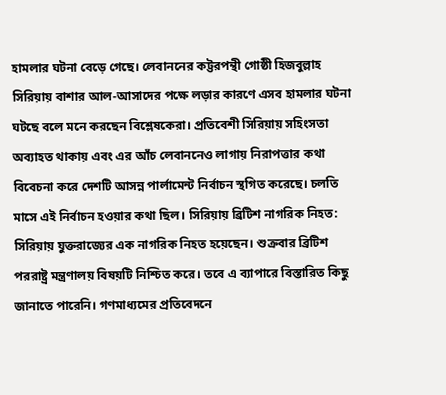হামলার ঘটনা বেড়ে গেছে। লেবাননের কট্টরপন্থী গোষ্ঠী হিজবুল্লাহ সিরিয়ায় বাশার আল-আসাদের পক্ষে লড়ার কারণে এসব হামলার ঘটনা ঘটছে বলে মনে করছেন বিশ্লেষকেরা। প্রতিবেশী সিরিয়ায় সহিংসতা অব্যাহত থাকায় এবং এর আঁচ লেবাননেও লাগায় নিরাপত্তার কথা বিবেচনা করে দেশটি আসন্ন পার্লামেন্ট নির্বাচন স্থগিত করেছে। চলতি মাসে এই নির্বাচন হওয়ার কথা ছিল। সিরিয়ায় ব্রিটিশ নাগরিক নিহত: সিরিয়ায় যুক্তরাজ্যের এক নাগরিক নিহত হয়েছেন। শুক্রবার ব্রিটিশ পররাষ্ট্র মন্ত্রণালয় বিষয়টি নিশ্চিত করে। তবে এ ব্যাপারে বিস্তারিত কিছু জানাতে পারেনি। গণমাধ্যমের প্রতিবেদনে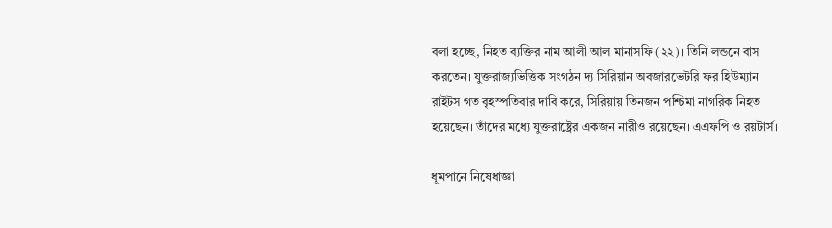বলা হচ্ছে, নিহত ব্যক্তির নাম আলী আল মানাসফি (২২)। তিনি লন্ডনে বাস করতেন। যুক্তরাজ্যভিত্তিক সংগঠন দ্য সিরিয়ান অবজারভেটরি ফর হিউম্যান রাইটস গত বৃহস্পতিবার দাবি করে, সিরিয়ায় তিনজন পশ্চিমা নাগরিক নিহত হয়েছেন। তাঁদের মধ্যে যুক্তরাষ্ট্রের একজন নারীও রয়েছেন। এএফপি ও রয়টার্স।

ধূমপানে নিষেধাজ্ঞা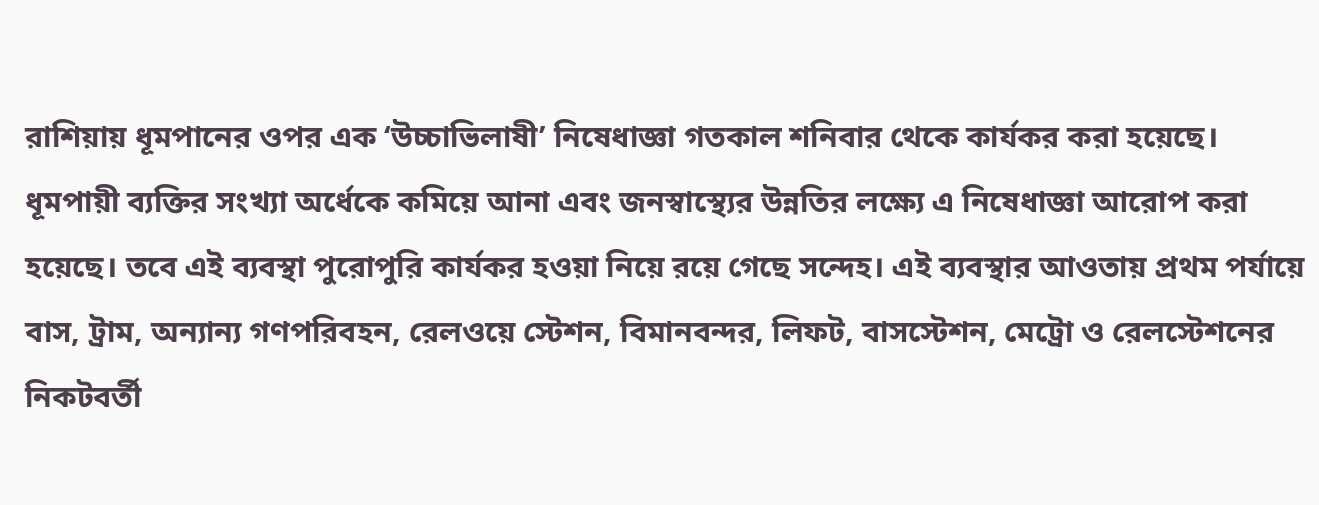রাশিয়ায় ধূমপানের ওপর এক ‘উচ্চাভিলাষী’ নিষেধাজ্ঞা গতকাল শনিবার থেকে কার্যকর করা হয়েছে। ধূমপায়ী ব্যক্তির সংখ্যা অর্ধেকে কমিয়ে আনা এবং জনস্বাস্থ্যের উন্নতির লক্ষ্যে এ নিষেধাজ্ঞা আরোপ করা হয়েছে। তবে এই ব্যবস্থা পুরোপুরি কার্যকর হওয়া নিয়ে রয়ে গেছে সন্দেহ। এই ব্যবস্থার আওতায় প্রথম পর্যায়ে বাস, ট্রাম, অন্যান্য গণপরিবহন, রেলওয়ে স্টেশন, বিমানবন্দর, লিফট, বাসস্টেশন, মেট্রো ও রেলস্টেশনের নিকটবর্তী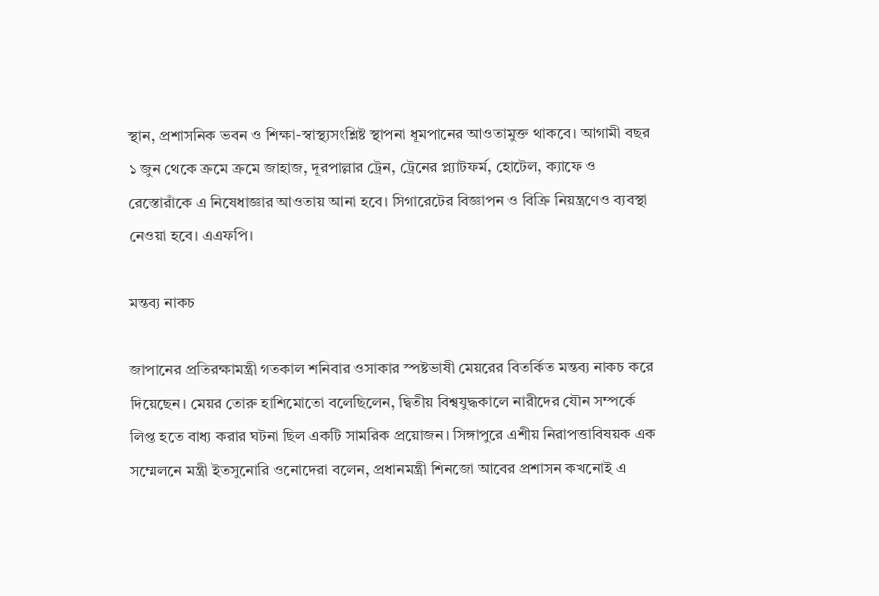স্থান, প্রশাসনিক ভবন ও শিক্ষা-স্বাস্থ্যসংশ্লিষ্ট স্থাপনা ধূমপানের আওতামুক্ত থাকবে। আগামী বছর ১ জুন থেকে ক্রমে ক্রমে জাহাজ, দূরপাল্লার ট্রেন, ট্রেনের প্ল্যাটফর্ম, হোটেল, ক্যাফে ও রেস্তোরাঁকে এ নিষেধাজ্ঞার আওতায় আনা হবে। সিগারেটের বিজ্ঞাপন ও বিক্রি নিয়ন্ত্রণেও ব্যবস্থা নেওয়া হবে। এএফপি।

মন্তব্য নাকচ

জাপানের প্রতিরক্ষামন্ত্রী গতকাল শনিবার ওসাকার স্পষ্টভাষী মেয়রের বিতর্কিত মন্তব্য নাকচ করে দিয়েছেন। মেয়র তোরু হাশিমোতো বলেছিলেন, দ্বিতীয় বিশ্বযুদ্ধকালে নারীদের যৌন সম্পর্কে লিপ্ত হতে বাধ্য করার ঘটনা ছিল একটি সামরিক প্রয়োজন। সিঙ্গাপুরে এশীয় নিরাপত্তাবিষয়ক এক সম্মেলনে মন্ত্রী ইতসুনোরি ওনোদেরা বলেন, প্রধানমন্ত্রী শিনজো আবের প্রশাসন কখনোই এ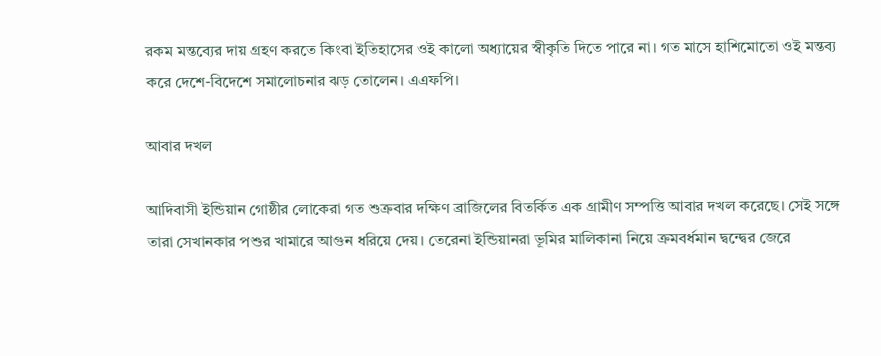রকম মন্তব্যের দায় গ্রহণ করতে কিংবা ইতিহাসের ওই কালো অধ্যায়ের স্বীকৃতি দিতে পারে না। গত মাসে হাশিমোতো ওই মন্তব্য করে দেশে-বিদেশে সমালোচনার ঝড় তোলেন। এএফপি।

আবার দখল

আদিবাসী ইন্ডিয়ান গোষ্ঠীর লোকেরা গত শুক্রবার দক্ষিণ ব্রাজিলের বিতর্কিত এক গ্রামীণ সম্পত্তি আবার দখল করেছে। সেই সঙ্গে তারা সেখানকার পশুর খামারে আগুন ধরিয়ে দেয়। তেরেনা ইন্ডিয়ানরা ভূমির মালিকানা নিয়ে ক্রমবর্ধমান দ্বন্দ্বের জেরে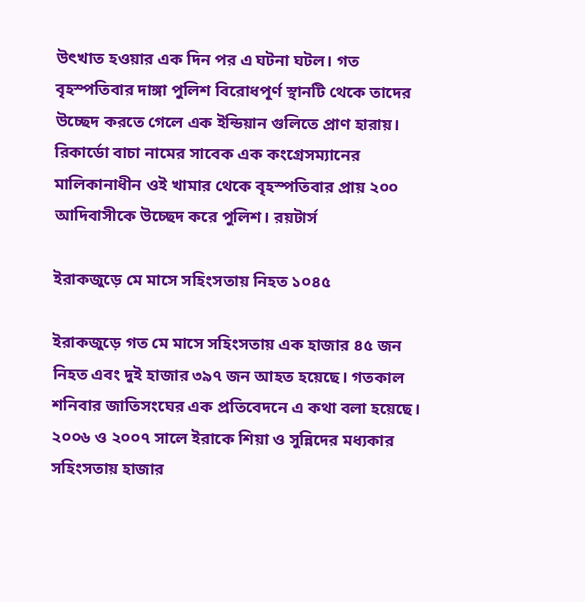উৎখাত হওয়ার এক দিন পর এ ঘটনা ঘটল। গত বৃহস্পতিবার দাঙ্গা পুলিশ বিরোধপূর্ণ স্থানটি থেকে তাদের উচ্ছেদ করতে গেলে এক ইন্ডিয়ান গুলিতে প্রাণ হারায়। রিকার্ডো বাচা নামের সাবেক এক কংগ্রেসম্যানের মালিকানাধীন ওই খামার থেকে বৃহস্পতিবার প্রায় ২০০ আদিবাসীকে উচ্ছেদ করে পুলিশ। রয়টার্স

ইরাকজুড়ে মে মাসে সহিংসতায় নিহত ১০৪৫

ইরাকজুড়ে গত মে মাসে সহিংসতায় এক হাজার ৪৫ জন নিহত এবং দুই হাজার ৩৯৭ জন আহত হয়েছে। গতকাল শনিবার জাতিসংঘের এক প্রতিবেদনে এ কথা বলা হয়েছে। ২০০৬ ও ২০০৭ সালে ইরাকে শিয়া ও সুন্নিদের মধ্যকার সহিংসতায় হাজার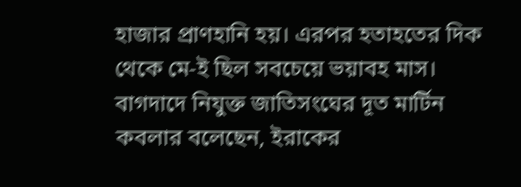হাজার প্রাণহানি হয়। এরপর হতাহতের দিক থেকে মে-ই ছিল সবচেয়ে ভয়াবহ মাস। বাগদাদে নিযুক্ত জাতিসংঘের দূত মার্টিন কবলার বলেছেন, ইরাকের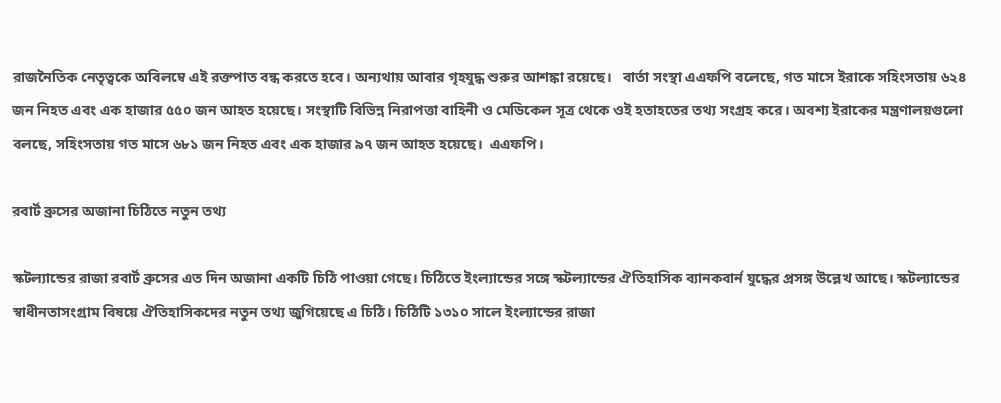রাজনৈতিক নেতৃত্বকে অবিলম্বে এই রক্তপাত বন্ধ করতে হবে। অন্যথায় আবার গৃহযুদ্ধ শুরুর আশঙ্কা রয়েছে।   বার্তা সংস্থা এএফপি বলেছে, গত মাসে ইরাকে সহিংসতায় ৬২৪ জন নিহত এবং এক হাজার ৫৫০ জন আহত হয়েছে। সংস্থাটি বিভিন্ন নিরাপত্তা বাহিনী ও মেডিকেল সূত্র থেকে ওই হতাহতের তথ্য সংগ্রহ করে। অবশ্য ইরাকের মন্ত্রণালয়গুলো বলছে, সহিংসতায় গত মাসে ৬৮১ জন নিহত এবং এক হাজার ৯৭ জন আহত হয়েছে।  এএফপি।

রবার্ট ব্রুসের অজানা চিঠিতে নতুন তথ্য

স্কটল্যান্ডের রাজা রবার্ট ব্রুসের এত দিন অজানা একটি চিঠি পাওয়া গেছে। চিঠিতে ইংল্যান্ডের সঙ্গে স্কটল্যান্ডের ঐতিহাসিক ব্যানকবার্ন যুদ্ধের প্রসঙ্গ উল্লেখ আছে। স্কটল্যান্ডের স্বাধীনতাসংগ্রাম বিষয়ে ঐতিহাসিকদের নতুন তথ্য জুগিয়েছে এ চিঠি। চিঠিটি ১৩১০ সালে ইংল্যান্ডের রাজা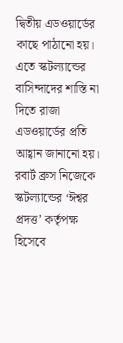দ্বিতীয় এডওয়ার্ডের কাছে পাঠানো হয়। এতে স্কটল্যান্ডের বাসিন্দাদের শাস্তি না দিতে রাজা এডওয়ার্ডের প্রতি আহ্বান জানানো হয়। রবার্ট ব্রুস নিজেকে স্কটল্যান্ডের ‘ঈশ্বর প্রদত্ত’ কর্তৃপক্ষ হিসেবে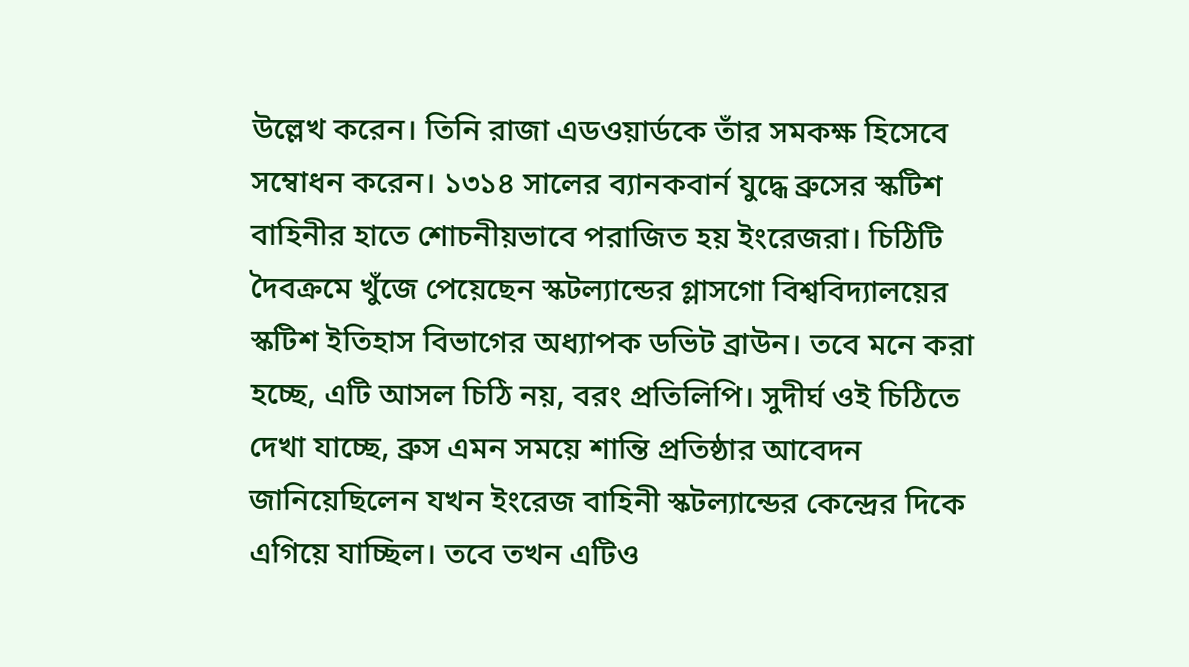উল্লেখ করেন। তিনি রাজা এডওয়ার্ডকে তাঁর সমকক্ষ হিসেবে সম্বোধন করেন। ১৩১৪ সালের ব্যানকবার্ন যুদ্ধে ব্রুসের স্কটিশ বাহিনীর হাতে শোচনীয়ভাবে পরাজিত হয় ইংরেজরা। চিঠিটি দৈবক্রমে খুঁজে পেয়েছেন স্কটল্যান্ডের গ্লাসগো বিশ্ববিদ্যালয়ের স্কটিশ ইতিহাস বিভাগের অধ্যাপক ডভিট ব্রাউন। তবে মনে করা হচ্ছে, এটি আসল চিঠি নয়, বরং প্রতিলিপি। সুদীর্ঘ ওই চিঠিতে দেখা যাচ্ছে, ব্রুস এমন সময়ে শান্তি প্রতিষ্ঠার আবেদন জানিয়েছিলেন যখন ইংরেজ বাহিনী স্কটল্যান্ডের কেন্দ্রের দিকে এগিয়ে যাচ্ছিল। তবে তখন এটিও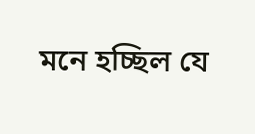মনে হচ্ছিল যে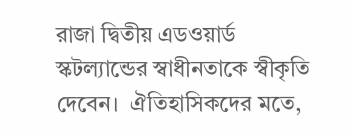রাজা দ্বিতীয় এডওয়ার্ড স্কটল্যান্ডের স্বাধীনতাকে স্বীকৃতি দেবেন।  ঐতিহাসিকদের মতে,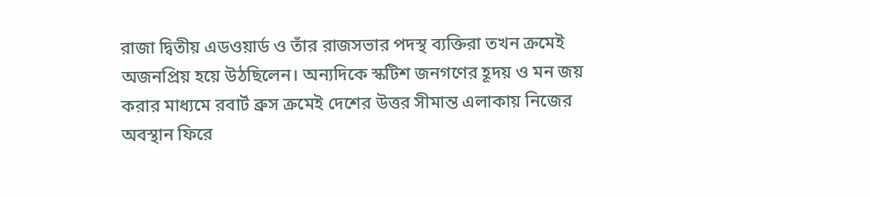রাজা দ্বিতীয় এডওয়ার্ড ও তাঁর রাজসভার পদস্থ ব্যক্তিরা তখন ক্রমেই অজনপ্রিয় হয়ে উঠছিলেন। অন্যদিকে স্কটিশ জনগণের হূদয় ও মন জয় করার মাধ্যমে রবার্ট ব্রুস ক্রমেই দেশের উত্তর সীমান্ত এলাকায় নিজের অবস্থান ফিরে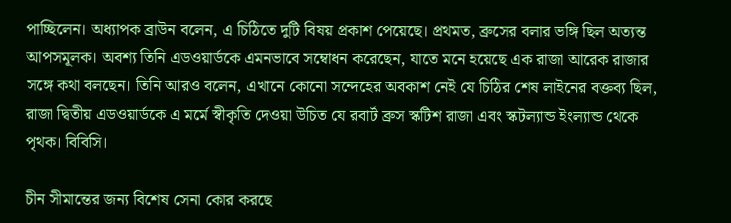পাচ্ছিলেন। অধ্যাপক ব্রাউন বলেন, এ চিঠিতে দুটি বিষয় প্রকাশ পেয়েছে। প্রথমত, ব্রুসের বলার ভঙ্গি ছিল অত্যন্ত আপসমূলক। অবশ্য তিনি এডওয়ার্ডকে এমনভাবে সম্বোধন করেছেন, যাতে মনে হয়েছে এক রাজা আরেক রাজার সঙ্গে কথা বলছেন। তিনি আরও বলেন, এখানে কোনো সন্দেহের অবকাশ নেই যে চিঠির শেষ লাইনের বক্তব্য ছিল, রাজা দ্বিতীয় এডওয়ার্ডকে এ মর্মে স্বীকৃতি দেওয়া উচিত যে রবার্ট ব্রুস স্কটিশ রাজা এবং স্কটল্যান্ড ইংল্যান্ড থেকে পৃথক। বিবিসি।

চীন সীমান্তের জন্য বিশেষ সেনা কোর করছে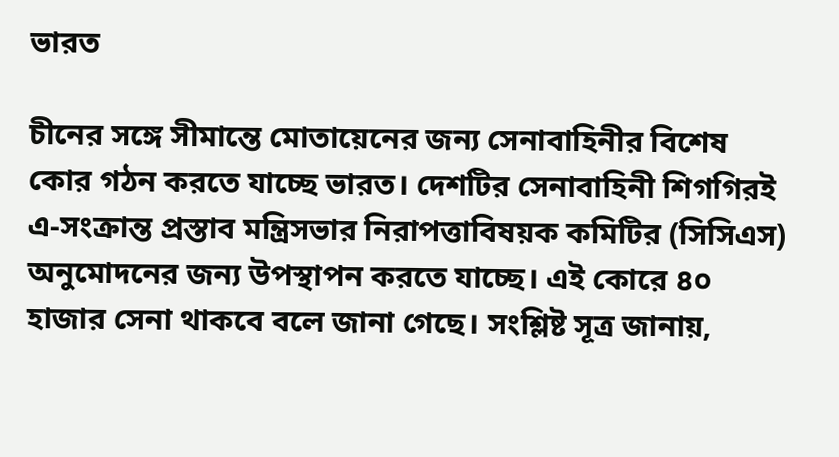ভারত

চীনের সঙ্গে সীমান্তে মোতায়েনের জন্য সেনাবাহিনীর বিশেষ কোর গঠন করতে যাচ্ছে ভারত। দেশটির সেনাবাহিনী শিগগিরই এ-সংক্রান্ত প্রস্তাব মন্ত্রিসভার নিরাপত্তাবিষয়ক কমিটির (সিসিএস) অনুমোদনের জন্য উপস্থাপন করতে যাচ্ছে। এই কোরে ৪০ হাজার সেনা থাকবে বলে জানা গেছে। সংশ্লিষ্ট সূত্র জানায়,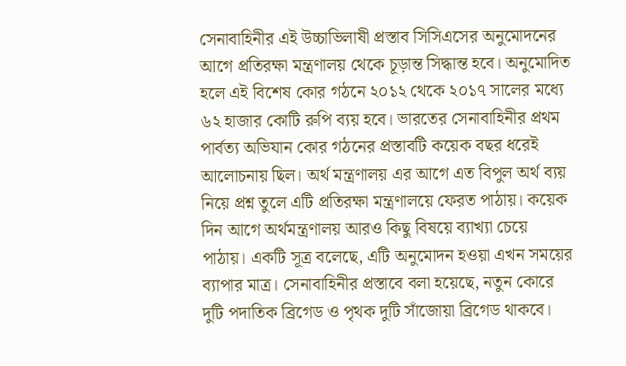সেনাবাহিনীর এই উচ্চাভিলাষী প্রস্তাব সিসিএসের অনুমোদনের আগে প্রতিরক্ষা মন্ত্রণালয় থেকে চূড়ান্ত সিদ্ধান্ত হবে। অনুমোদিত হলে এই বিশেষ কোর গঠনে ২০১২ থেকে ২০১৭ সালের মধ্যে ৬২ হাজার কোটি রুপি ব্যয় হবে। ভারতের সেনাবাহিনীর প্রথম পার্বত্য অভিযান কোর গঠনের প্রস্তাবটি কয়েক বছর ধরেই আলোচনায় ছিল। অর্থ মন্ত্রণালয় এর আগে এত বিপুল অর্থ ব্যয় নিয়ে প্রশ্ন তুলে এটি প্রতিরক্ষা মন্ত্রণালয়ে ফেরত পাঠায়। কয়েক দিন আগে অর্থমন্ত্রণালয় আরও কিছু বিষয়ে ব্যাখ্যা চেয়ে পাঠায়। একটি সূত্র বলেছে, এটি অনুমোদন হওয়া এখন সময়ের ব্যাপার মাত্র। সেনাবাহিনীর প্রস্তাবে বলা হয়েছে, নতুন কোরে দুটি পদাতিক ব্রিগেড ও পৃথক দুটি সাঁজোয়া ব্রিগেড থাকবে।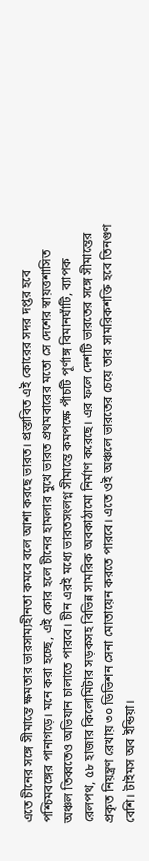এতে চীনের সঙ্গে সীমান্তে ক্ষমতার ভারসাম্যহীনতা কমবে বলে আশা করছে ভারত। প্রস্তাবিত এই কোরের সদর দপ্তর হবে পশ্চিমবঙ্গের পানাগড়ে। মনে করা হচ্ছে, এই কোর হলে চীনের হামলার মুখে ভারত প্রথমবারের মতো সে দেশের স্বায়ত্তশাসিত অঞ্চল তিব্বতেও অভিযান চালাতে পারবে। চীন এরই মধ্যে ভারতসংলগ্ন সীমান্তে কমপক্ষে পাঁচটি পূর্ণাঙ্গ বিমানঘাঁটি, ব্যাপক রেলপথ, ৫৮ হাজার কিলোমিটার সড়কসহ বিভিন্ন সামরিক অবকাঠামো নির্মাণ করেছে। এর ফলে দেশটি ভারতের সঙ্গে সীমান্তের প্রকৃত নিয়ন্ত্রণ রেখায় ৩০ ডিভিশন সেনা মোতায়েন করতে পারবে। এতে ওই অঞ্চলে ভারতের চেয়ে তার সামরিকশক্তি হবে তিনগুণ বেশি। টাইমস অব ইন্ডিয়া।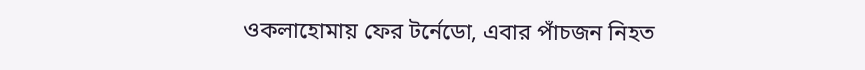ওকলাহোমায় ফের টর্নেডো, এবার পাঁচজন নিহত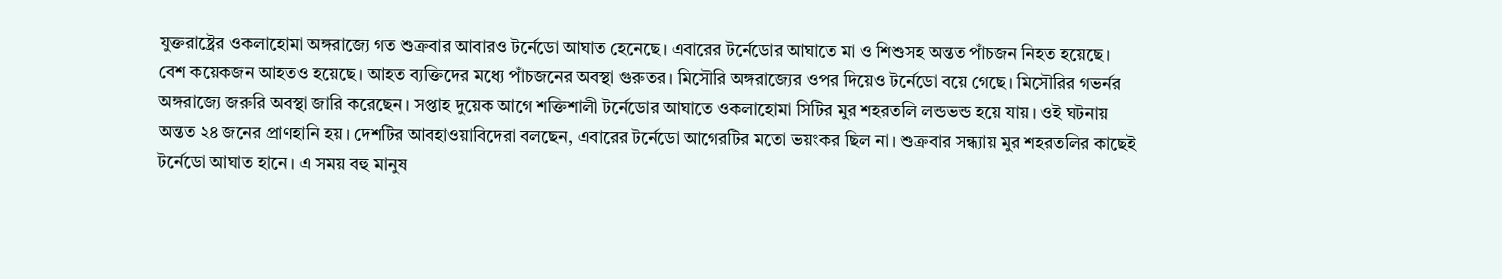যুক্তরাষ্ট্রের ওকলাহোমা অঙ্গরাজ্যে গত শুক্রবার আবারও টর্নেডো আঘাত হেনেছে। এবারের টর্নেডোর আঘাতে মা ও শিশুসহ অন্তত পাঁচজন নিহত হয়েছে। বেশ কয়েকজন আহতও হয়েছে। আহত ব্যক্তিদের মধ্যে পাঁচজনের অবস্থা গুরুতর। মিসৌরি অঙ্গরাজ্যের ওপর দিয়েও টর্নেডো বয়ে গেছে। মিসৌরির গভর্নর অঙ্গরাজ্যে জরুরি অবস্থা জারি করেছেন। সপ্তাহ দুয়েক আগে শক্তিশালী টর্নেডোর আঘাতে ওকলাহোমা সিটির মুর শহরতলি লন্ডভন্ড হয়ে যায়। ওই ঘটনায় অন্তত ২৪ জনের প্রাণহানি হয়। দেশটির আবহাওয়াবিদেরা বলছেন, এবারের টর্নেডো আগেরটির মতো ভয়ংকর ছিল না। শুক্রবার সন্ধ্যায় মুর শহরতলির কাছেই টর্নেডো আঘাত হানে। এ সময় বহু মানুষ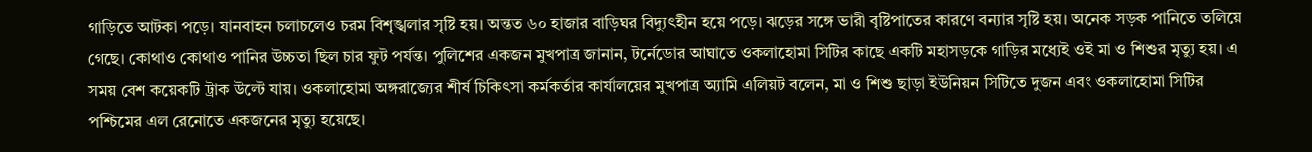গাড়িতে আটকা পড়ে। যানবাহন চলাচলেও চরম বিশৃঙ্খলার সৃষ্টি হয়। অন্তত ৬০ হাজার বাড়িঘর বিদ্যুৎহীন হয়ে পড়ে। ঝড়ের সঙ্গে ভারী বৃষ্টিপাতের কারণে বন্যার সৃষ্টি হয়। অনেক সড়ক পানিতে তলিয়ে গেছে। কোথাও কোথাও পানির উচ্চতা ছিল চার ফুট পর্যন্ত। পুলিশের একজন মুখপাত্র জানান, টর্নেডোর আঘাতে ওকলাহোমা সিটির কাছে একটি মহাসড়কে গাড়ির মধ্যেই ওই মা ও শিশুর মৃত্যু হয়। এ সময় বেশ কয়েকটি ট্রাক উল্টে যায়। ওকলাহোমা অঙ্গরাজ্যের শীর্ষ চিকিৎসা কর্মকর্তার কার্যালয়ের মুখপাত্র অ্যামি এলিয়ট বলেন, মা ও শিশু ছাড়া ইউনিয়ন সিটিতে দুজন এবং ওকলাহোমা সিটির পশ্চিমের এল রেনোতে একজনের মৃত্যু হয়েছে।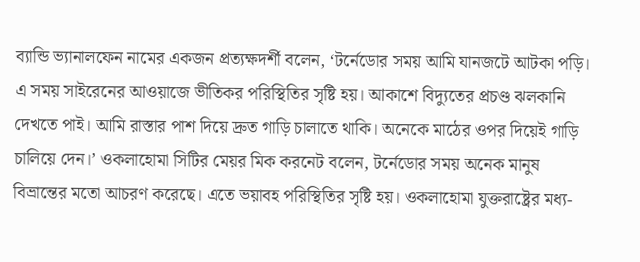ব্যান্ডি ভ্যানালফেন নামের একজন প্রত্যক্ষদর্শী বলেন, ‘টর্নেডোর সময় আমি যানজটে আটকা পড়ি। এ সময় সাইরেনের আওয়াজে ভীতিকর পরিস্থিতির সৃষ্টি হয়। আকাশে বিদ্যুতের প্রচণ্ড ঝলকানি দেখতে পাই। আমি রাস্তার পাশ দিয়ে দ্রুত গাড়ি চালাতে থাকি। অনেকে মাঠের ওপর দিয়েই গাড়ি চালিয়ে দেন।’ ওকলাহোমা সিটির মেয়র মিক করনেট বলেন, টর্নেডোর সময় অনেক মানুষ বিভ্রান্তের মতো আচরণ করেছে। এতে ভয়াবহ পরিস্থিতির সৃষ্টি হয়। ওকলাহোমা যুক্তরাষ্ট্রের মধ্য-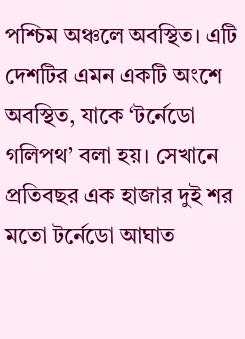পশ্চিম অঞ্চলে অবস্থিত। এটি দেশটির এমন একটি অংশে অবস্থিত, যাকে ‘টর্নেডো গলিপথ’ বলা হয়। সেখানে প্রতিবছর এক হাজার দুই শর মতো টর্নেডো আঘাত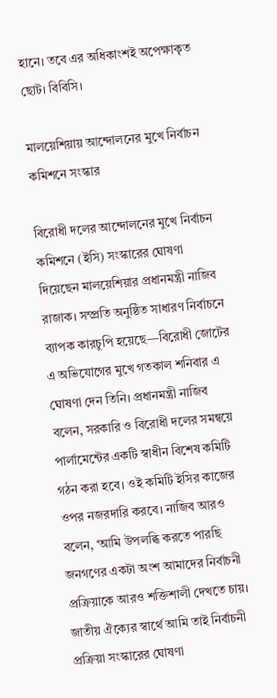হানে। তবে এর অধিকাংশই অপেক্ষাকৃত ছোট। বিবিসি।

মালয়েশিয়ায় আন্দোলনের মুখে নির্বাচন কমিশনে সংস্কার

বিরোধী দলের আন্দোলনের মুখে নির্বাচন কমিশনে (ইসি) সংস্কারের ঘোষণা দিয়েছেন মালয়েশিয়ার প্রধানমন্ত্রী নাজিব রাজাক। সম্প্রতি অনুষ্ঠিত সাধারণ নির্বাচনে ব্যাপক কারচুপি হয়েছে—বিরোধী জোটের এ অভিযোগের মুখে গতকাল শনিবার এ ঘোষণা দেন তিনি। প্রধানমন্ত্রী নাজিব বলেন, সরকারি ও বিরোধী দলের সমন্বয়ে পার্লামেন্টের একটি স্বাধীন বিশেষ কমিটি গঠন করা হবে। ওই কমিটি ইসির কাজের ওপর নজরদারি করবে। নাজিব আরও বলেন, ‘আমি উপলব্ধি করতে পারছি জনগণের একটা অংশ আমাদের নির্বাচনী প্রক্রিয়াকে আরও শক্তিশালী দেখতে চায়। জাতীয় ঐক্যের স্বার্থে আমি তাই নির্বাচনী প্রক্রিয়া সংস্কারের ঘোষণা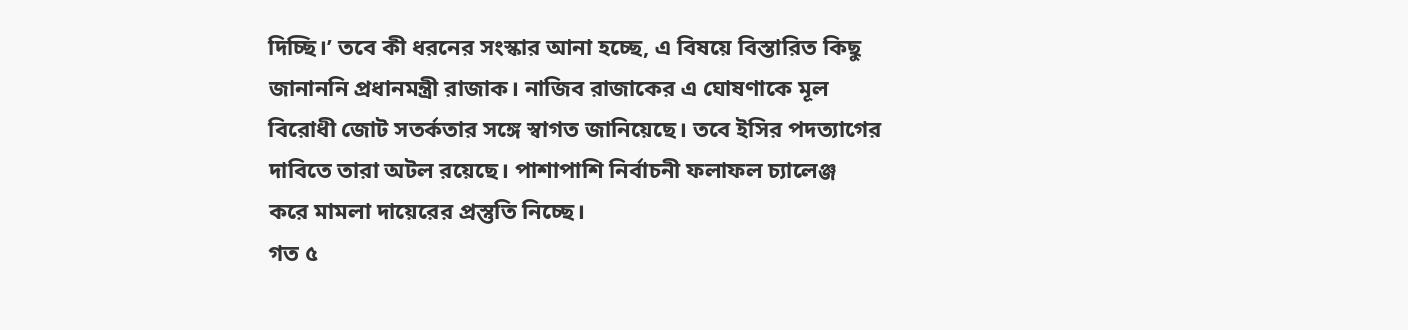দিচ্ছি।’ তবে কী ধরনের সংস্কার আনা হচ্ছে, এ বিষয়ে বিস্তারিত কিছু জানাননি প্রধানমন্ত্রী রাজাক। নাজিব রাজাকের এ ঘোষণাকে মূল বিরোধী জোট সতর্কতার সঙ্গে স্বাগত জানিয়েছে। তবে ইসির পদত্যাগের দাবিতে তারা অটল রয়েছে। পাশাপাশি নির্বাচনী ফলাফল চ্যালেঞ্জ করে মামলা দায়েরের প্রস্তুতি নিচ্ছে।
গত ৫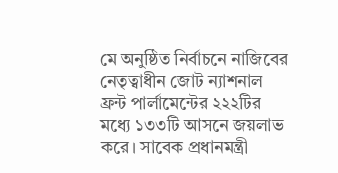মে অনুষ্ঠিত নির্বাচনে নাজিবের নেতৃত্বাধীন জোট ন্যাশনাল ফ্রন্ট পার্লামেন্টের ২২২টির মধ্যে ১৩৩টি আসনে জয়লাভ করে। সাবেক প্রধানমন্ত্রী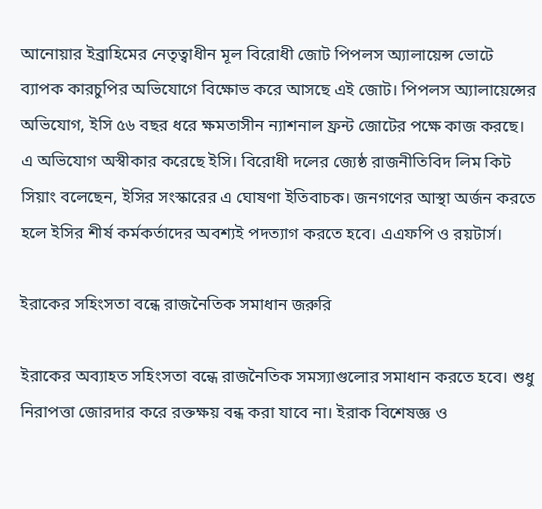আনোয়ার ইব্রাহিমের নেতৃত্বাধীন মূল বিরোধী জোট পিপলস অ্যালায়েন্স ভোটে ব্যাপক কারচুপির অভিযোগে বিক্ষোভ করে আসছে এই জোট। পিপলস অ্যালায়েন্সের অভিযোগ, ইসি ৫৬ বছর ধরে ক্ষমতাসীন ন্যাশনাল ফ্রন্ট জোটের পক্ষে কাজ করছে। এ অভিযোগ অস্বীকার করেছে ইসি। বিরোধী দলের জ্যেষ্ঠ রাজনীতিবিদ লিম কিট সিয়াং বলেছেন, ইসির সংস্কারের এ ঘোষণা ইতিবাচক। জনগণের আস্থা অর্জন করতে হলে ইসির শীর্ষ কর্মকর্তাদের অবশ্যই পদত্যাগ করতে হবে। এএফপি ও রয়টার্স।

ইরাকের সহিংসতা বন্ধে রাজনৈতিক সমাধান জরুরি

ইরাকের অব্যাহত সহিংসতা বন্ধে রাজনৈতিক সমস্যাগুলোর সমাধান করতে হবে। শুধু নিরাপত্তা জোরদার করে রক্তক্ষয় বন্ধ করা যাবে না। ইরাক বিশেষজ্ঞ ও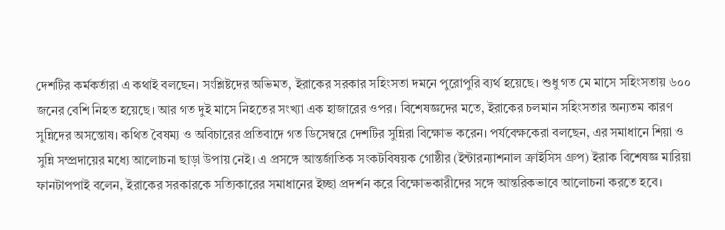দেশটির কর্মকর্তারা এ কথাই বলছেন। সংশ্লিষ্টদের অভিমত, ইরাকের সরকার সহিংসতা দমনে পুরোপুরি ব্যর্থ হয়েছে। শুধু গত মে মাসে সহিংসতায় ৬০০ জনের বেশি নিহত হয়েছে। আর গত দুই মাসে নিহতের সংখ্যা এক হাজারের ওপর। বিশেষজ্ঞদের মতে, ইরাকের চলমান সহিংসতার অন্যতম কারণ সুন্নিদের অসন্তোষ। কথিত বৈষম্য ও অবিচারের প্রতিবাদে গত ডিসেম্বরে দেশটির সুন্নিরা বিক্ষোভ করেন। পর্যবেক্ষকেরা বলছেন, এর সমাধানে শিয়া ও সুন্নি সম্প্রদায়ের মধ্যে আলোচনা ছাড়া উপায় নেই। এ প্রসঙ্গে আন্তর্জাতিক সংকটবিষয়ক গোষ্ঠীর (ইন্টারন্যাশনাল ক্রাইসিস গ্রুপ) ইরাক বিশেষজ্ঞ মারিয়া ফানটাপপাই বলেন, ইরাকের সরকারকে সত্যিকারের সমাধানের ইচ্ছা প্রদর্শন করে বিক্ষোভকারীদের সঙ্গে আন্তরিকভাবে আলোচনা করতে হবে।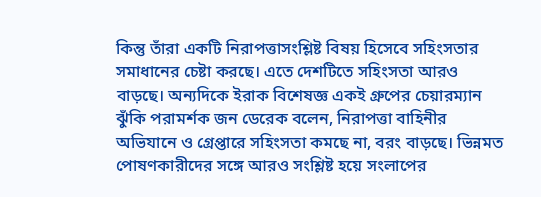কিন্তু তাঁরা একটি নিরাপত্তাসংশ্লিষ্ট বিষয় হিসেবে সহিংসতার সমাধানের চেষ্টা করছে। এতে দেশটিতে সহিংসতা আরও বাড়ছে। অন্যদিকে ইরাক বিশেষজ্ঞ একই গ্রুপের চেয়ারম্যান ঝুঁকি পরামর্শক জন ডেরেক বলেন, নিরাপত্তা বাহিনীর অভিযানে ও গ্রেপ্তারে সহিংসতা কমছে না, বরং বাড়ছে। ভিন্নমত পোষণকারীদের সঙ্গে আরও সংশ্লিষ্ট হয়ে সংলাপের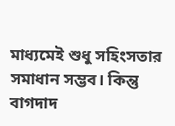মাধ্যমেই শুধু সহিংসতার সমাধান সম্ভব। কিন্তু বাগদাদ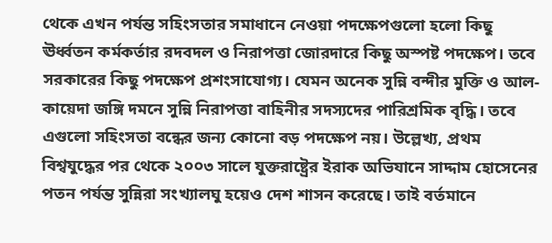থেকে এখন পর্যন্ত সহিংসতার সমাধানে নেওয়া পদক্ষেপগুলো হলো কিছু ঊর্ধ্বতন কর্মকর্তার রদবদল ও নিরাপত্তা জোরদারে কিছু অস্পষ্ট পদক্ষেপ। তবে সরকারের কিছু পদক্ষেপ প্রশংসাযোগ্য। যেমন অনেক সুন্নি বন্দীর মুক্তি ও আল-কায়েদা জঙ্গি দমনে সুন্নি নিরাপত্তা বাহিনীর সদস্যদের পারিশ্রমিক বৃদ্ধি। তবে এগুলো সহিংসতা বন্ধের জন্য কোনো বড় পদক্ষেপ নয়। উল্লেখ্য, প্রথম বিশ্বযুদ্ধের পর থেকে ২০০৩ সালে যুক্তরাষ্ট্রের ইরাক অভিযানে সাদ্দাম হোসেনের পতন পর্যন্ত সুন্নিরা সংখ্যালঘু হয়েও দেশ শাসন করেছে। তাই বর্তমানে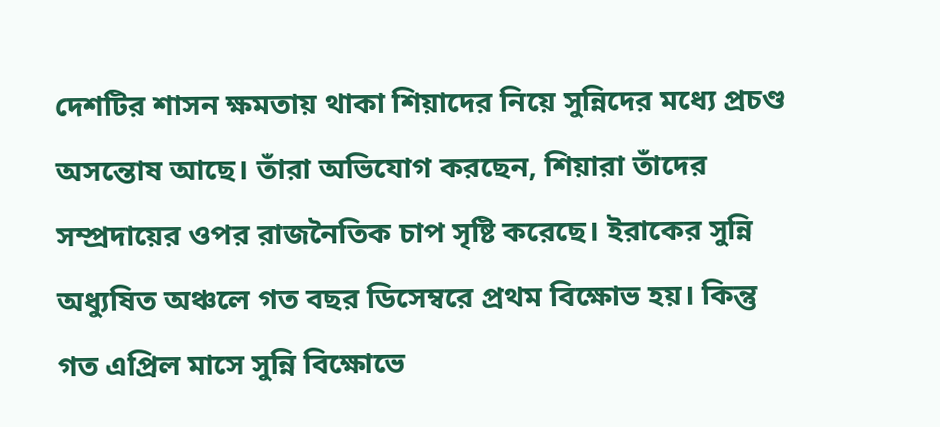দেশটির শাসন ক্ষমতায় থাকা শিয়াদের নিয়ে সুন্নিদের মধ্যে প্রচণ্ড অসন্তোষ আছে। তাঁরা অভিযোগ করছেন, শিয়ারা তাঁদের সম্প্রদায়ের ওপর রাজনৈতিক চাপ সৃষ্টি করেছে। ইরাকের সুন্নি অধ্যুষিত অঞ্চলে গত বছর ডিসেম্বরে প্রথম বিক্ষোভ হয়। কিন্তু গত এপ্রিল মাসে সুন্নি বিক্ষোভে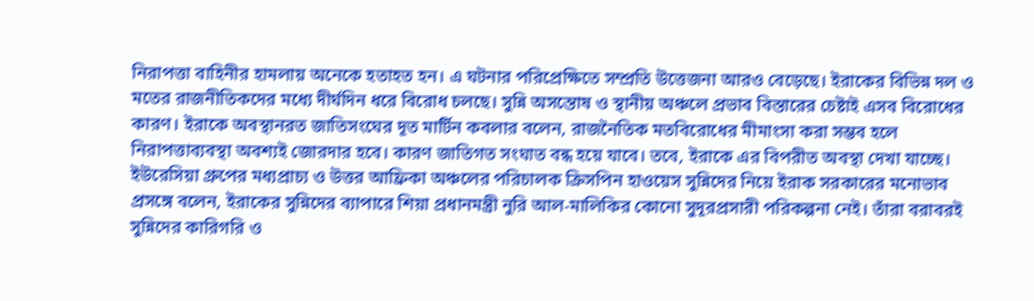নিরাপত্তা বাহিনীর হামলায় অনেকে হতাহত হন। এ ঘটনার পরিপ্রেক্ষিতে সম্প্রতি উত্তেজনা আরও বেড়েছে। ইরাকের বিভিন্ন দল ও মতের রাজনীতিকদের মধ্যে দীর্ঘদিন ধরে বিরোধ চলছে। সুন্নি অসন্তোষ ও স্থানীয় অঞ্চলে প্রভাব বিস্তারের চেষ্টাই এসব বিরোধের কারণ। ইরাকে অবস্থানরত জাতিসংঘের দূত মার্টিন কবলার বলেন, রাজনৈতিক মতবিরোধের মীমাংসা করা সম্ভব হলে নিরাপত্তাব্যবস্থা অবশ্যই জোরদার হবে। কারণ জাতিগত সংঘাত বন্ধ হয়ে যাবে। তবে, ইরাকে এর বিপরীত অবস্থা দেখা যাচ্ছে। ইউরেসিয়া গ্রুপের মধ্যপ্রাচ্য ও উত্তর আফ্রিকা অঞ্চলের পরিচালক ক্রিসপিন হাওয়েস সুন্নিদের নিয়ে ইরাক সরকারের মনোভাব প্রসঙ্গে বলেন, ইরাকের সুন্নিদের ব্যাপারে শিয়া প্রধানমন্ত্রী নুরি আল-মালিকির কোনো সুদূরপ্রসারী পরিকল্পনা নেই। তাঁরা বরাবরই সুন্নিদের কারিগরি ও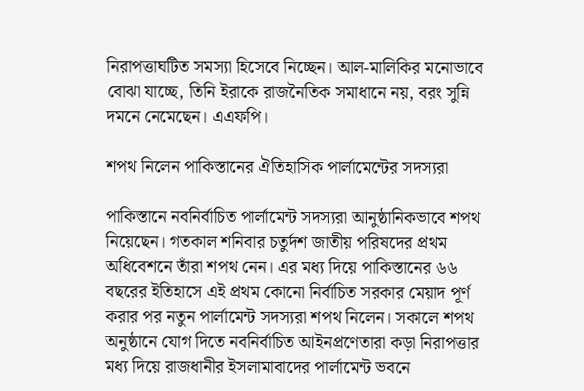নিরাপত্তাঘটিত সমস্যা হিসেবে নিচ্ছেন। আল-মালিকির মনোভাবে বোঝা যাচ্ছে, তিনি ইরাকে রাজনৈতিক সমাধানে নয়, বরং সুন্নি দমনে নেমেছেন। এএফপি।

শপথ নিলেন পাকিস্তানের ঐতিহাসিক পার্লামেন্টের সদস্যরা

পাকিস্তানে নবনির্বাচিত পার্লামেন্ট সদস্যরা আনুষ্ঠানিকভাবে শপথ নিয়েছেন। গতকাল শনিবার চতুর্দশ জাতীয় পরিষদের প্রথম অধিবেশনে তাঁরা শপথ নেন। এর মধ্য দিয়ে পাকিস্তানের ৬৬ বছরের ইতিহাসে এই প্রথম কোনো নির্বাচিত সরকার মেয়াদ পূর্ণ করার পর নতুন পার্লামেন্ট সদস্যরা শপথ নিলেন। সকালে শপথ অনুষ্ঠানে যোগ দিতে নবনির্বাচিত আইনপ্রণেতারা কড়া নিরাপত্তার মধ্য দিয়ে রাজধানীর ইসলামাবাদের পার্লামেন্ট ভবনে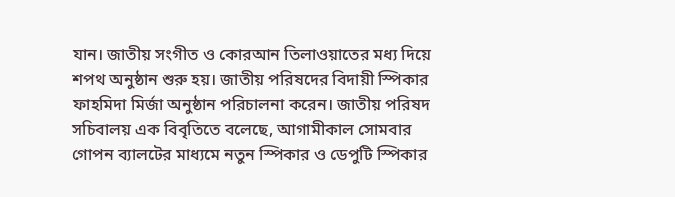যান। জাতীয় সংগীত ও কোরআন তিলাওয়াতের মধ্য দিয়ে শপথ অনুষ্ঠান শুরু হয়। জাতীয় পরিষদের বিদায়ী স্পিকার ফাহমিদা মির্জা অনুষ্ঠান পরিচালনা করেন। জাতীয় পরিষদ সচিবালয় এক বিবৃতিতে বলেছে, আগামীকাল সোমবার গোপন ব্যালটের মাধ্যমে নতুন স্পিকার ও ডেপুটি স্পিকার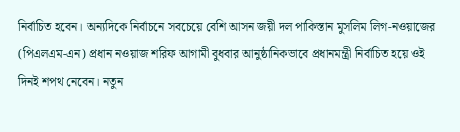নির্বাচিত হবেন। অন্যদিকে নির্বাচনে সবচেয়ে বেশি আসন জয়ী দল পাকিস্তান মুসলিম লিগ-নওয়াজের (পিএলএম-এন) প্রধান নওয়াজ শরিফ আগামী বুধবার আনুষ্ঠানিকভাবে প্রধানমন্ত্রী নির্বাচিত হয়ে ওই দিনই শপথ নেবেন। নতুন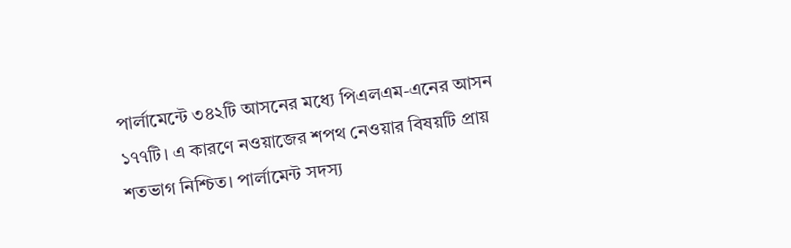পার্লামেন্টে ৩৪২টি আসনের মধ্যে পিএলএম-এনের আসন ১৭৭টি। এ কারণে নওয়াজের শপথ নেওয়ার বিষয়টি প্রায় শতভাগ নিশ্চিত। পার্লামেন্ট সদস্য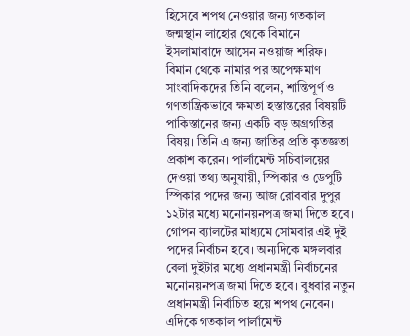হিসেবে শপথ নেওয়ার জন্য গতকাল জন্মস্থান লাহোর থেকে বিমানে ইসলামাবাদে আসেন নওয়াজ শরিফ। বিমান থেকে নামার পর অপেক্ষমাণ সাংবাদিকদের তিনি বলেন, শান্তিপূর্ণ ও গণতান্ত্রিকভাবে ক্ষমতা হস্তান্তরের বিষয়টি পাকিস্তানের জন্য একটি বড় অগ্রগতির বিষয়। তিনি এ জন্য জাতির প্রতি কৃতজ্ঞতা প্রকাশ করেন। পার্লামেন্ট সচিবালয়ের দেওয়া তথ্য অনুযায়ী, স্পিকার ও ডেপুটি স্পিকার পদের জন্য আজ রোববার দুপুর ১২টার মধ্যে মনোনয়নপত্র জমা দিতে হবে। গোপন ব্যালটের মাধ্যমে সোমবার এই দুই পদের নির্বাচন হবে। অন্যদিকে মঙ্গলবার বেলা দুইটার মধ্যে প্রধানমন্ত্রী নির্বাচনের মনোনয়নপত্র জমা দিতে হবে। বুধবার নতুন প্রধানমন্ত্রী নির্বাচিত হয়ে শপথ নেবেন। এদিকে গতকাল পার্লামেন্ট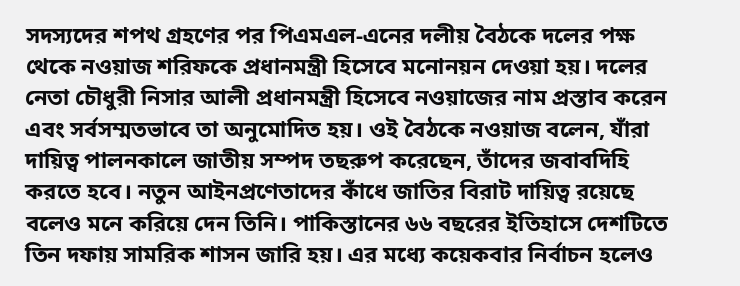সদস্যদের শপথ গ্রহণের পর পিএমএল-এনের দলীয় বৈঠকে দলের পক্ষ থেকে নওয়াজ শরিফকে প্রধানমন্ত্রী হিসেবে মনোনয়ন দেওয়া হয়। দলের নেতা চৌধুরী নিসার আলী প্রধানমন্ত্রী হিসেবে নওয়াজের নাম প্রস্তাব করেন এবং সর্বসম্মতভাবে তা অনুমোদিত হয়। ওই বৈঠকে নওয়াজ বলেন, যাঁরা দায়িত্ব পালনকালে জাতীয় সম্পদ তছরুপ করেছেন, তাঁদের জবাবদিহি করতে হবে। নতুন আইনপ্রণেতাদের কাঁধে জাতির বিরাট দায়িত্ব রয়েছে বলেও মনে করিয়ে দেন তিনি। পাকিস্তানের ৬৬ বছরের ইতিহাসে দেশটিতে তিন দফায় সামরিক শাসন জারি হয়। এর মধ্যে কয়েকবার নির্বাচন হলেও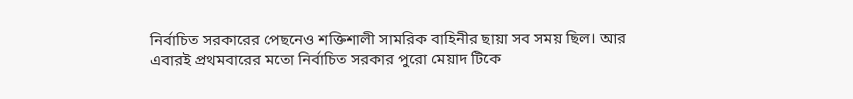নির্বাচিত সরকারের পেছনেও শক্তিশালী সামরিক বাহিনীর ছায়া সব সময় ছিল। আর এবারই প্রথমবারের মতো নির্বাচিত সরকার পুরো মেয়াদ টিকে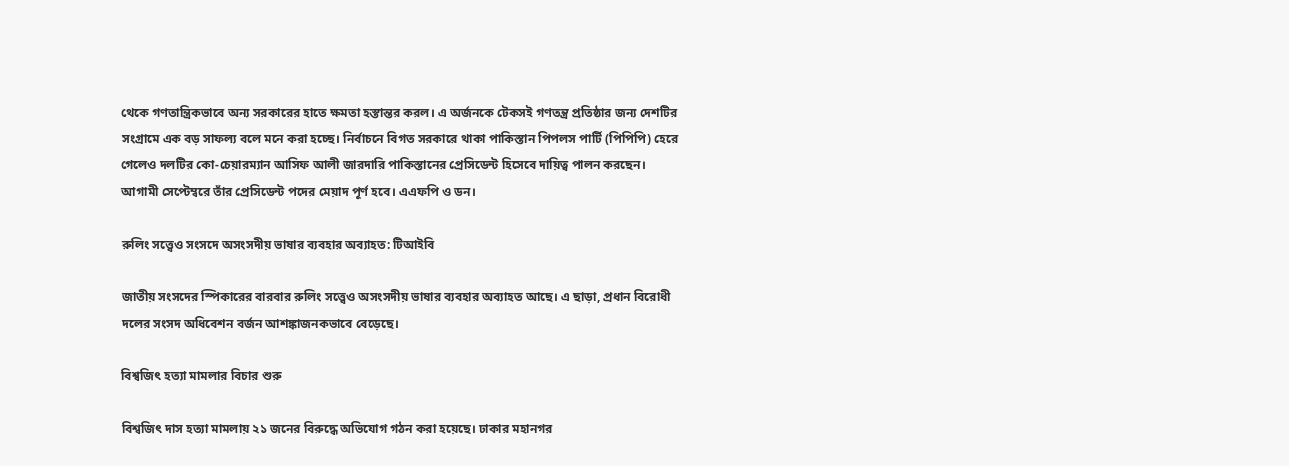থেকে গণতান্ত্রিকভাবে অন্য সরকারের হাতে ক্ষমতা হস্তান্তর করল। এ অর্জনকে টেকসই গণতন্ত্র প্রতিষ্ঠার জন্য দেশটির সংগ্রামে এক বড় সাফল্য বলে মনে করা হচ্ছে। নির্বাচনে বিগত সরকারে থাকা পাকিস্তান পিপলস পার্টি (পিপিপি) হেরে গেলেও দলটির কো-চেয়ারম্যান আসিফ আলী জারদারি পাকিস্তানের প্রেসিডেন্ট হিসেবে দায়িত্ব পালন করছেন। আগামী সেপ্টেম্বরে তাঁর প্রেসিডেন্ট পদের মেয়াদ পূর্ণ হবে। এএফপি ও ডন।

রুলিং সত্ত্বেও সংসদে অসংসদীয় ভাষার ব্যবহার অব্যাহত: টিআইবি

জাতীয় সংসদের স্পিকারের বারবার রুলিং সত্ত্বেও অসংসদীয় ভাষার ব্যবহার অব্যাহত আছে। এ ছাড়া, প্রধান বিরোধী দলের সংসদ অধিবেশন বর্জন আশঙ্কাজনকভাবে বেড়েছে।

বিশ্বজিৎ হত্যা মামলার বিচার শুরু

বিশ্বজিৎ দাস হত্যা মামলায় ২১ জনের বিরুদ্ধে অভিযোগ গঠন করা হয়েছে। ঢাকার মহানগর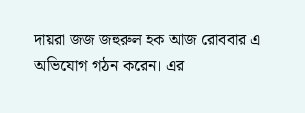দায়রা জজ জহুরুল হক আজ রোববার এ অভিযোগ গঠন করেন। এর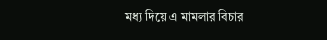মধ্য দিয়ে এ মামলার বিচার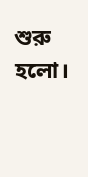শুরু হলো।